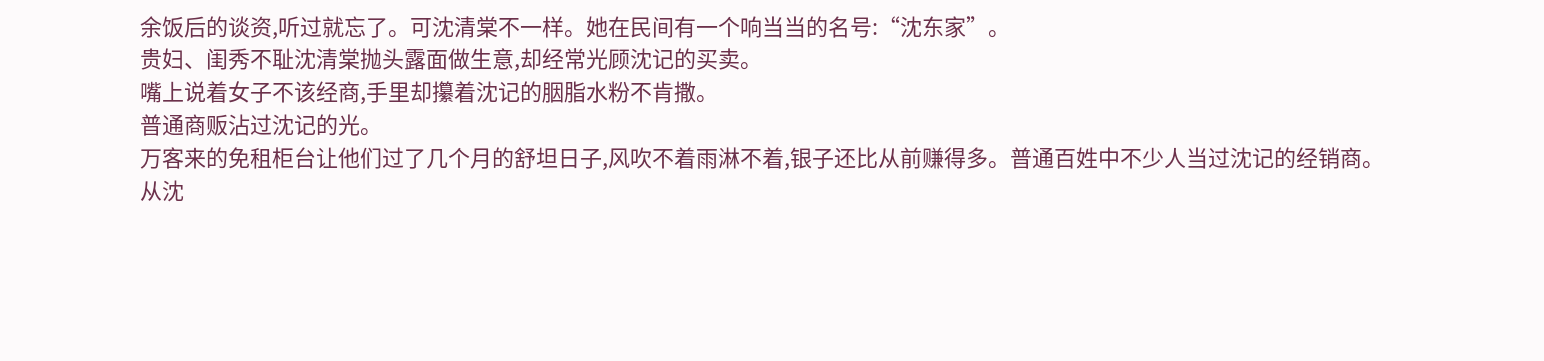余饭后的谈资,听过就忘了。可沈清棠不一样。她在民间有一个响当当的名号:“沈东家”。
贵妇、闺秀不耻沈清棠抛头露面做生意,却经常光顾沈记的买卖。
嘴上说着女子不该经商,手里却攥着沈记的胭脂水粉不肯撒。
普通商贩沾过沈记的光。
万客来的免租柜台让他们过了几个月的舒坦日子,风吹不着雨淋不着,银子还比从前赚得多。普通百姓中不少人当过沈记的经销商。
从沈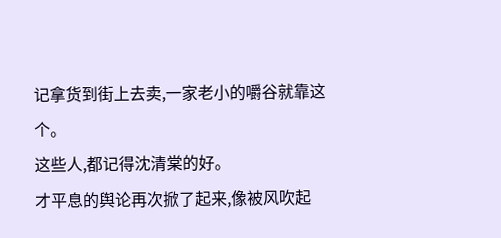记拿货到街上去卖,一家老小的嚼谷就靠这个。
这些人,都记得沈清棠的好。
才平息的舆论再次掀了起来,像被风吹起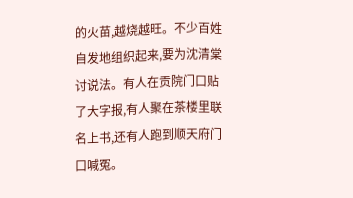的火苗,越烧越旺。不少百姓自发地组织起来,要为沈清棠讨说法。有人在贡院门口贴了大字报,有人聚在茶楼里联名上书,还有人跑到顺天府门口喊冤。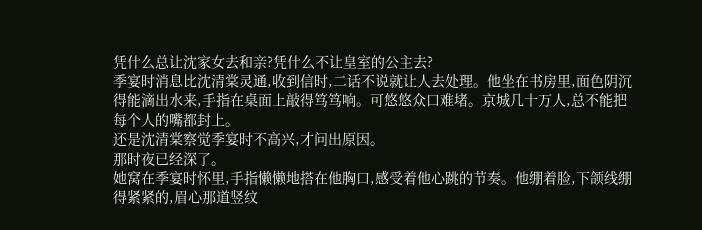凭什么总让沈家女去和亲?凭什么不让皇室的公主去?
季宴时消息比沈清棠灵通,收到信时,二话不说就让人去处理。他坐在书房里,面色阴沉得能滴出水来,手指在桌面上敲得笃笃响。可悠悠众口难堵。京城几十万人,总不能把每个人的嘴都封上。
还是沈清棠察觉季宴时不高兴,才问出原因。
那时夜已经深了。
她窝在季宴时怀里,手指懒懒地搭在他胸口,感受着他心跳的节奏。他绷着脸,下颌线绷得紧紧的,眉心那道竖纹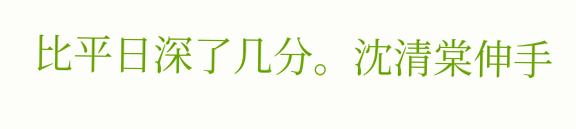比平日深了几分。沈清棠伸手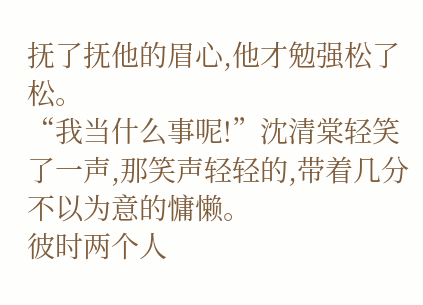抚了抚他的眉心,他才勉强松了松。
“我当什么事呢!”沈清棠轻笑了一声,那笑声轻轻的,带着几分不以为意的慵懒。
彼时两个人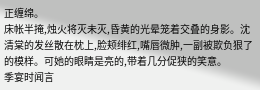正缠绵。
床帐半掩,烛火将灭未灭,昏黄的光晕笼着交叠的身影。沈清棠的发丝散在枕上,脸颊绯红,嘴唇微肿,一副被欺负狠了的模样。可她的眼睛是亮的,带着几分促狭的笑意。
季宴时闻言